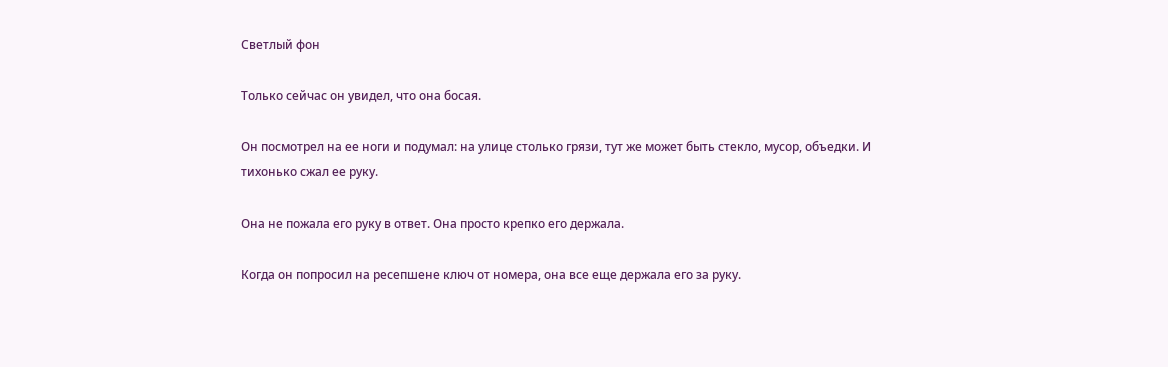Светлый фон

Только сейчас он увидел, что она босая.

Он посмотрел на ее ноги и подумал: на улице столько грязи, тут же может быть стекло, мусор, объедки. И тихонько сжал ее руку.

Она не пожала его руку в ответ. Она просто крепко его держала.

Когда он попросил на ресепшене ключ от номера, она все еще держала его за руку.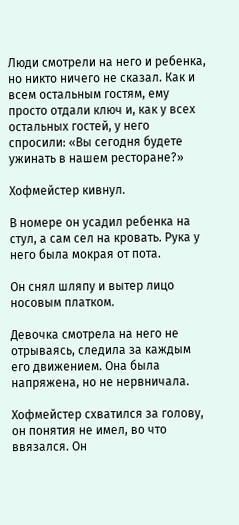Люди смотрели на него и ребенка, но никто ничего не сказал. Как и всем остальным гостям, ему просто отдали ключ и, как у всех остальных гостей, у него спросили: «Вы сегодня будете ужинать в нашем ресторане?»

Хофмейстер кивнул.

В номере он усадил ребенка на стул, а сам сел на кровать. Рука у него была мокрая от пота.

Он снял шляпу и вытер лицо носовым платком.

Девочка смотрела на него не отрываясь, следила за каждым его движением. Она была напряжена, но не нервничала.

Хофмейстер схватился за голову, он понятия не имел, во что ввязался. Он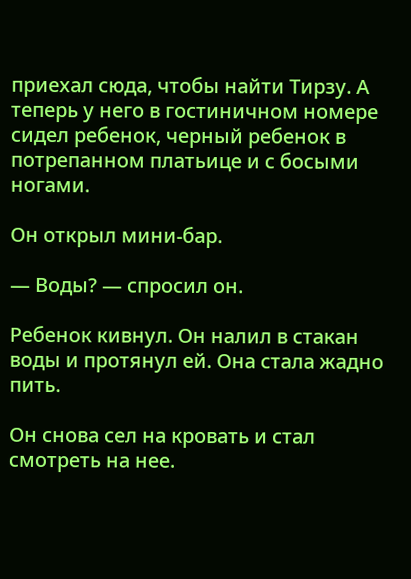приехал сюда, чтобы найти Тирзу. А теперь у него в гостиничном номере сидел ребенок, черный ребенок в потрепанном платьице и с босыми ногами.

Он открыл мини-бар.

— Воды? — спросил он.

Ребенок кивнул. Он налил в стакан воды и протянул ей. Она стала жадно пить.

Он снова сел на кровать и стал смотреть на нее.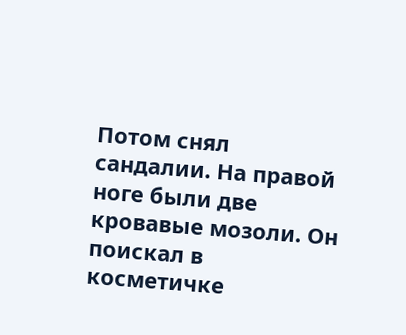Потом снял сандалии. На правой ноге были две кровавые мозоли. Он поискал в косметичке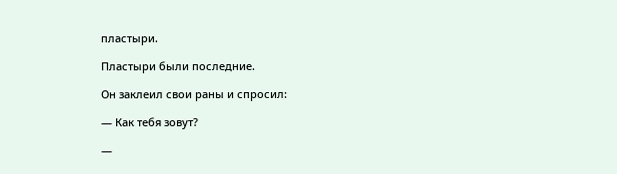пластыри.

Пластыри были последние.

Он заклеил свои раны и спросил:

— Как тебя зовут?

—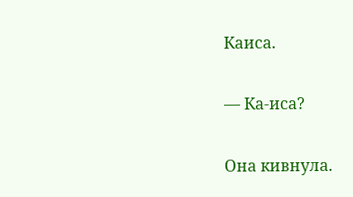Каиса.

— Ка-иса?

Она кивнула.